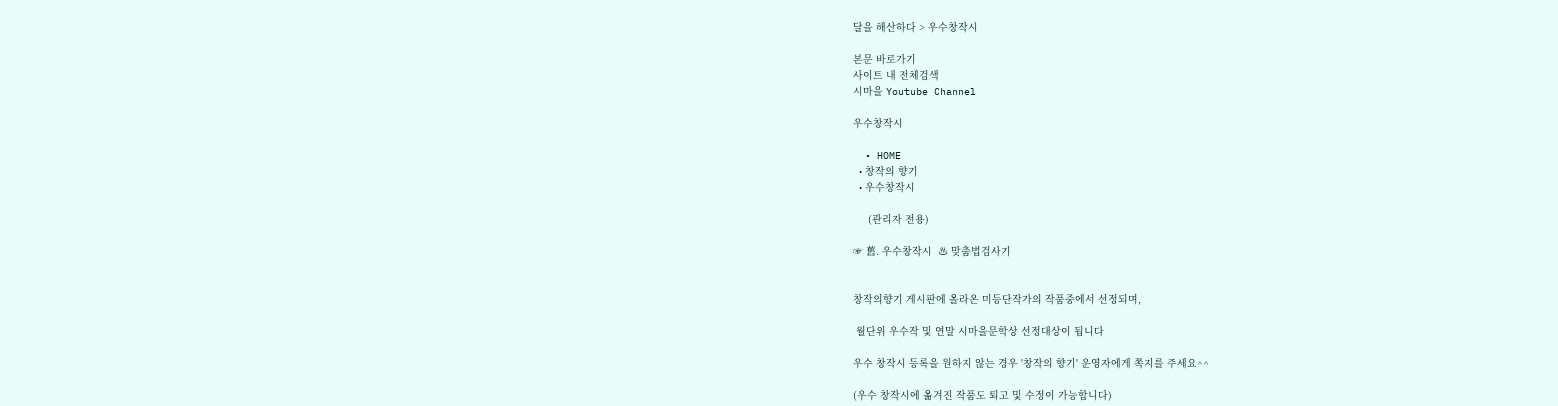달을 해산하다 > 우수창작시

본문 바로가기
사이트 내 전체검색
시마을 Youtube Channel

우수창작시

  • HOME
  • 창작의 향기
  • 우수창작시

     (관리자 전용)

☞ 舊. 우수창작시  ♨ 맞춤법검사기


창작의향기 게시판에 올라온 미등단작가의 작품중에서 선정되며,

 월단위 우수작 및 연말 시마을문학상 선정대상이 됩니다

우수 창작시 등록을 원하지 않는 경우 '창작의 향기' 운영자에게 쪽지를 주세요^^

(우수 창작시에 옮겨진 작품도 퇴고 및 수정이 가능합니다)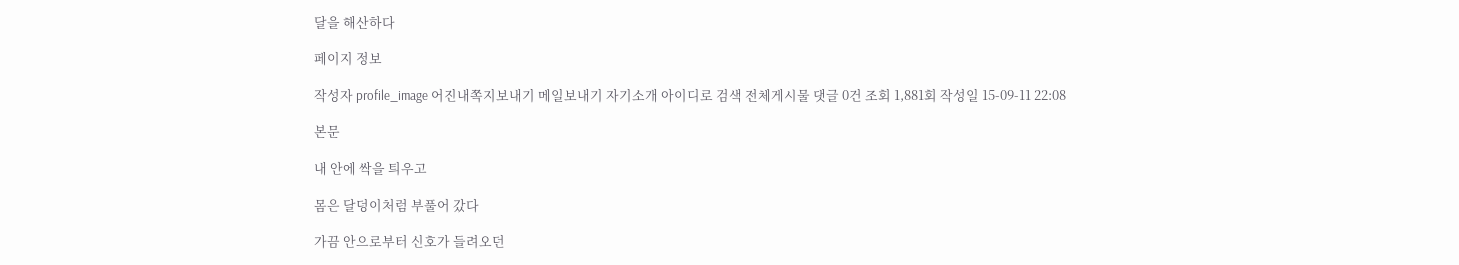달을 해산하다

페이지 정보

작성자 profile_image 어진내쪽지보내기 메일보내기 자기소개 아이디로 검색 전체게시물 댓글 0건 조회 1,881회 작성일 15-09-11 22:08

본문

내 안에 싹을 틔우고

몸은 달덩이처럼 부풀어 갔다

가끔 안으로부터 신호가 들려오던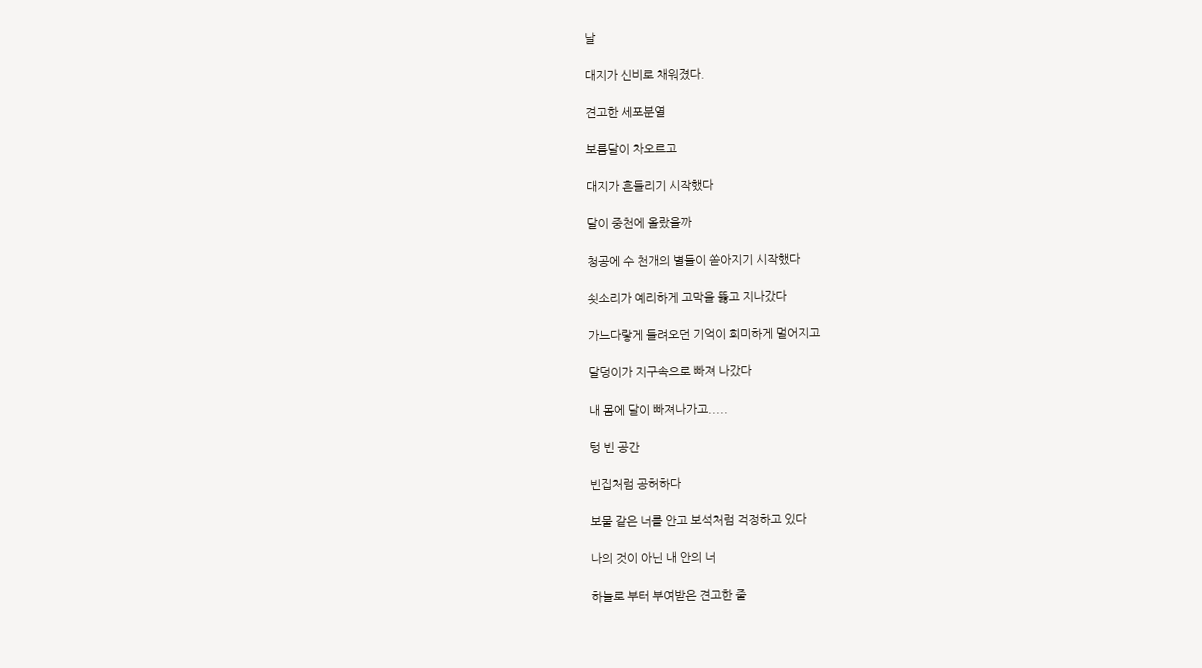날

대지가 신비로 채워졌다.

견고한 세포분열

보름달이 차오르고

대지가 흔들리기 시작했다

달이 중천에 올랐을까

청공에 수 천개의 별들이 쏟아지기 시작했다

쇳소리가 예리하게 고막을 뚫고 지나갔다

가느다랗게 들려오던 기억이 희미하게 멀어지고

달덩이가 지구속으로 빠져 나갔다

내 몸에 달이 빠져나가고.....

텅 빈 공간

빈집처럼 공허하다

보물 같은 너를 안고 보석처럼 걱정하고 있다

나의 것이 아닌 내 안의 너

하늘로 부터 부여받은 견고한 줄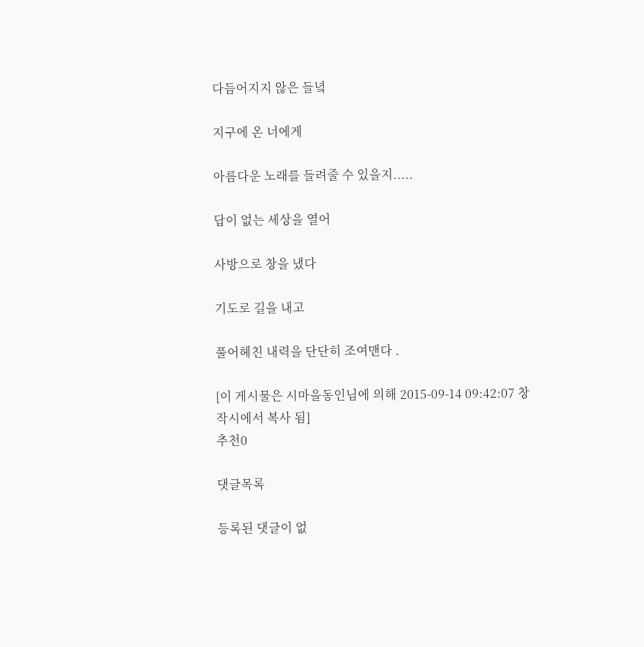다듬어지지 않은 들녘

지구에 온 너에게

아름다운 노래를 들려줄 수 있을지.....

답이 없는 세상을 열어

사방으로 창을 냈다

기도로 길을 내고

풀어헤친 내력을 단단히 조여맨다 .

[이 게시물은 시마을동인님에 의해 2015-09-14 09:42:07 창작시에서 복사 됨]
추천0

댓글목록

등록된 댓글이 없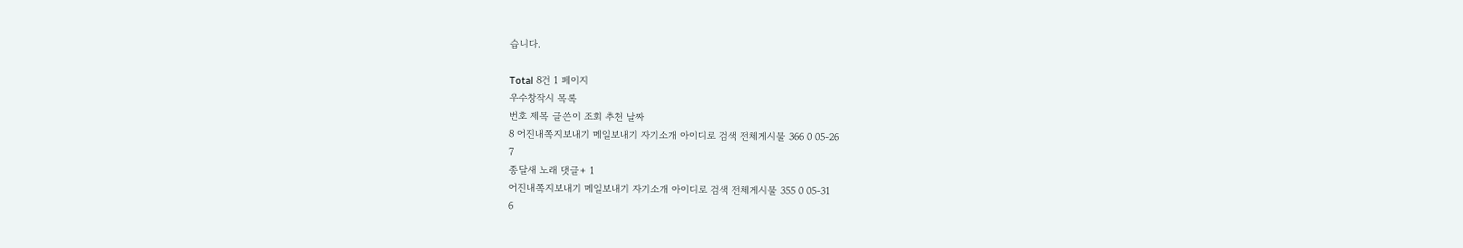습니다.

Total 8건 1 페이지
우수창작시 목록
번호 제목 글쓴이 조회 추천 날짜
8 어진내쪽지보내기 메일보내기 자기소개 아이디로 검색 전체게시물 366 0 05-26
7
종달새 노래 댓글+ 1
어진내쪽지보내기 메일보내기 자기소개 아이디로 검색 전체게시물 355 0 05-31
6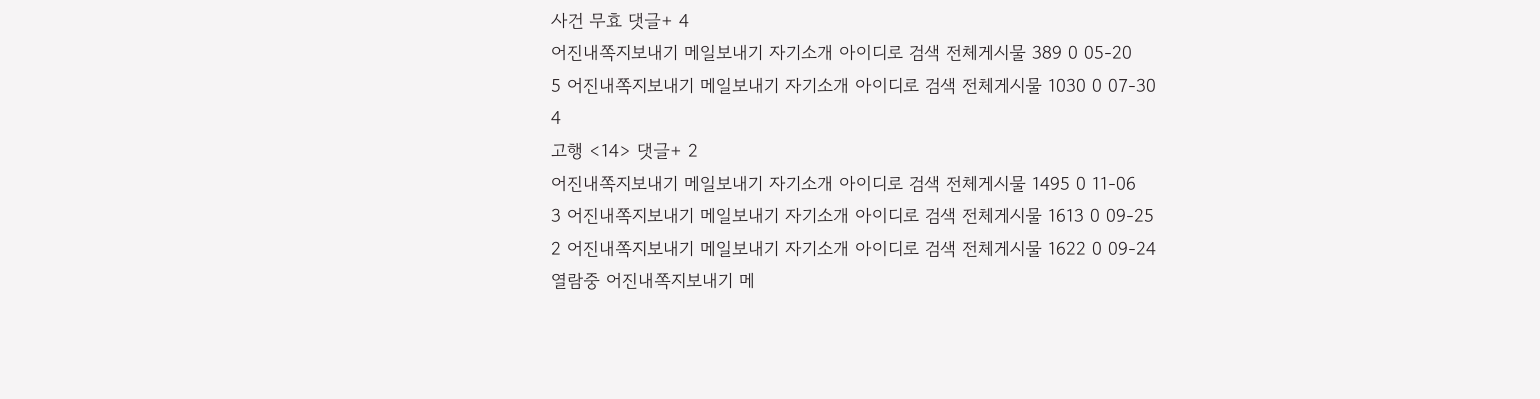사건 무효 댓글+ 4
어진내쪽지보내기 메일보내기 자기소개 아이디로 검색 전체게시물 389 0 05-20
5 어진내쪽지보내기 메일보내기 자기소개 아이디로 검색 전체게시물 1030 0 07-30
4
고행 <14> 댓글+ 2
어진내쪽지보내기 메일보내기 자기소개 아이디로 검색 전체게시물 1495 0 11-06
3 어진내쪽지보내기 메일보내기 자기소개 아이디로 검색 전체게시물 1613 0 09-25
2 어진내쪽지보내기 메일보내기 자기소개 아이디로 검색 전체게시물 1622 0 09-24
열람중 어진내쪽지보내기 메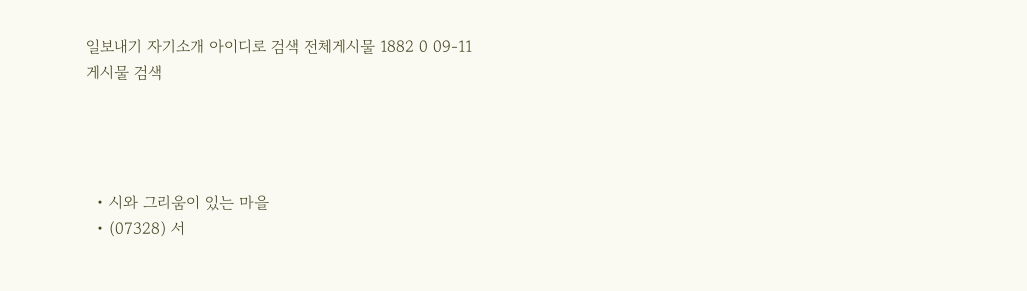일보내기 자기소개 아이디로 검색 전체게시물 1882 0 09-11
게시물 검색




  • 시와 그리움이 있는 마을
  • (07328) 서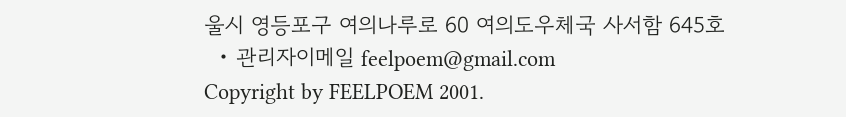울시 영등포구 여의나루로 60 여의도우체국 사서함 645호
  • 관리자이메일 feelpoem@gmail.com
Copyright by FEELPOEM 2001.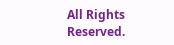All Rights Reserved.